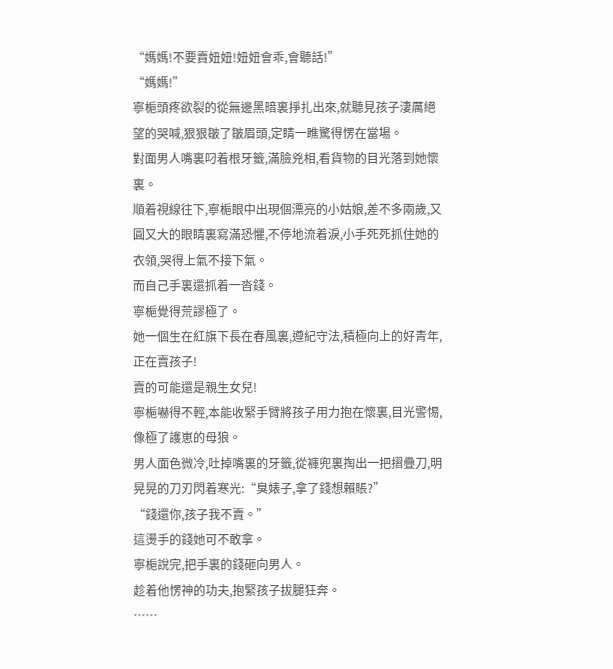“媽媽!不要賣妞妞!妞妞會乖,會聽話!”
“媽媽!”
寧梔頭疼欲裂的從無邊黑暗裏掙扎出來,就聽見孩子淒厲絕望的哭喊,狠狠皺了皺眉頭,定睛一瞧驚得愣在當場。
對面男人嘴裏叼着根牙籤,滿臉兇相,看貨物的目光落到她懷裏。
順着視線往下,寧梔眼中出現個漂亮的小姑娘,差不多兩歲,又圓又大的眼睛裏寫滿恐懼,不停地流着淚,小手死死抓住她的衣領,哭得上氣不接下氣。
而自己手裏還抓着一沓錢。
寧梔覺得荒謬極了。
她一個生在紅旗下長在春風裏,遵紀守法,積極向上的好青年,正在賣孩子!
賣的可能還是親生女兒!
寧梔嚇得不輕,本能收緊手臂將孩子用力抱在懷裏,目光警惕,像極了護崽的母狼。
男人面色微冷,吐掉嘴裏的牙籤,從褲兜裏掏出一把摺疊刀,明晃晃的刀刃閃着寒光:“臭婊子,拿了錢想賴賬?”
“錢還你,孩子我不賣。”
這燙手的錢她可不敢拿。
寧梔說完,把手裏的錢砸向男人。
趁着他愣神的功夫,抱緊孩子拔腿狂奔。
……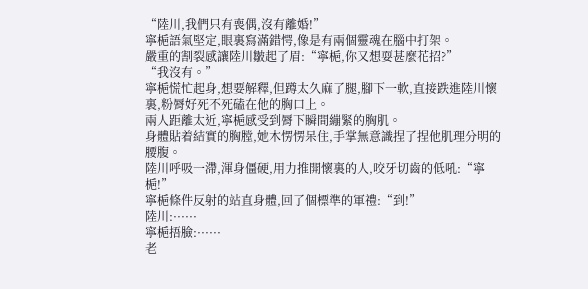“陸川,我們只有喪偶,沒有離婚!”
寧梔語氣堅定,眼裏寫滿錯愕,像是有兩個靈魂在腦中打架。
嚴重的割裂感讓陸川皺起了眉:“寧梔,你又想耍甚麼花招?”
“我沒有。”
寧梔慌忙起身,想要解釋,但蹲太久麻了腿,腳下一軟,直接跌進陸川懷裏,粉脣好死不死磕在他的胸口上。
兩人距離太近,寧梔感受到脣下瞬間繃緊的胸肌。
身體貼着結實的胸膛,她木愣愣呆住,手掌無意識捏了捏他肌理分明的腰腹。
陸川呼吸一滯,渾身僵硬,用力推開懷裏的人,咬牙切齒的低吼:“寧梔!”
寧梔條件反射的站直身體,回了個標準的軍禮:“到!”
陸川:······
寧梔捂臉:······
老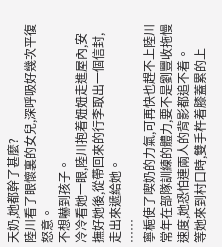天奶,她都幹了甚麼?
陸川看了眼懷裏的女兒,深呼吸好幾次平復怒意。
不想嚇到孩子。
冷冷看她一眼,陸川抱着妞妞走進屋內,安撫好她後,從帶回來的行李取出一個信封,走出來遞給她。
……
寧梔使了喫奶的力氣,可再快也趕不上陸川常年在部隊訓練的體力,要不是劉豐收拖慢速度,她恐怕連兩人的背影都追不着。
等她來到村口時,雙手杵着膝蓋累的上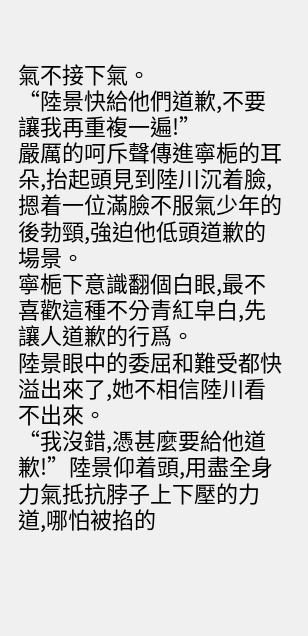氣不接下氣。
“陸景快給他們道歉,不要讓我再重複一遍!”
嚴厲的呵斥聲傳進寧梔的耳朵,抬起頭見到陸川沉着臉,摁着一位滿臉不服氣少年的後勃頸,強迫他低頭道歉的場景。
寧梔下意識翻個白眼,最不喜歡這種不分青紅皁白,先讓人道歉的行爲。
陸景眼中的委屈和難受都快溢出來了,她不相信陸川看不出來。
“我沒錯,憑甚麼要給他道歉!”陸景仰着頭,用盡全身力氣抵抗脖子上下壓的力道,哪怕被掐的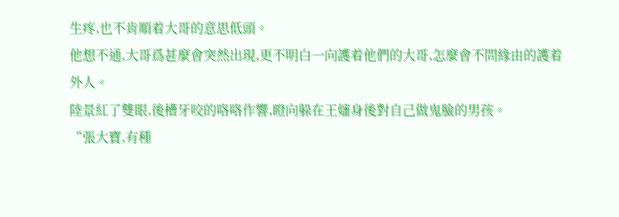生疼,也不肯順着大哥的意思低頭。
他想不通,大哥爲甚麼會突然出現,更不明白一向護着他們的大哥,怎麼會不問緣由的護着外人。
陸景紅了雙眼,後槽牙咬的咯咯作響,瞪向躲在王嬸身後對自己做鬼臉的男孩。
“張大寶,有種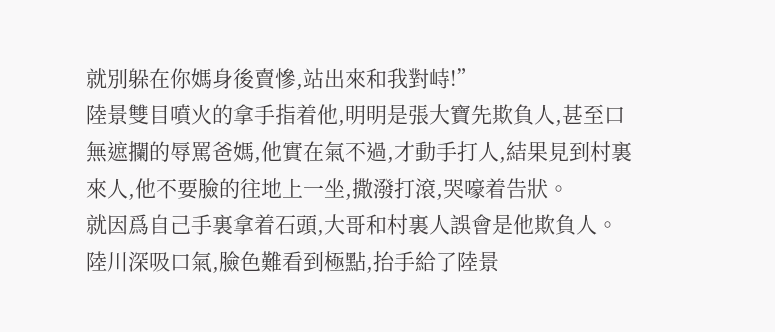就別躲在你媽身後賣慘,站出來和我對峙!”
陸景雙目噴火的拿手指着他,明明是張大寶先欺負人,甚至口無遮攔的辱罵爸媽,他實在氣不過,才動手打人,結果見到村裏來人,他不要臉的往地上一坐,撒潑打滾,哭嚎着告狀。
就因爲自己手裏拿着石頭,大哥和村裏人誤會是他欺負人。
陸川深吸口氣,臉色難看到極點,抬手給了陸景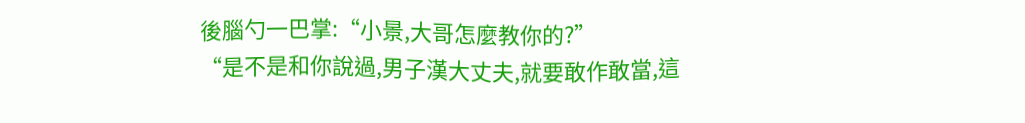後腦勺一巴掌:“小景,大哥怎麼教你的?”
“是不是和你說過,男子漢大丈夫,就要敢作敢當,這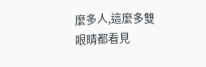麼多人,這麼多雙眼睛都看見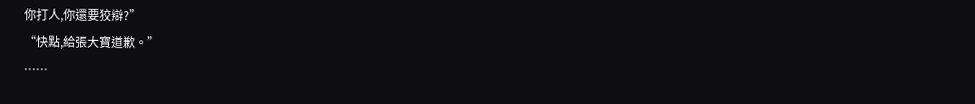你打人,你還要狡辯?”
“快點,給張大寶道歉。”
……